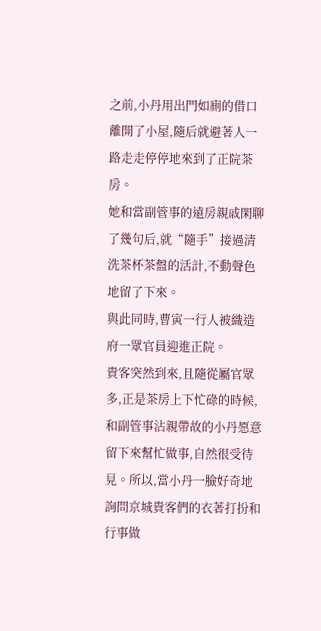之前,小丹用出門如廁的借口離開了小屋,隨后就避著人一路走走停停地來到了正院茶房。
她和當副管事的遠房親戚閑聊了幾句后,就“隨手”接過清洗茶杯茶盤的活計,不動聲色地留了下來。
與此同時,曹寅一行人被織造府一眾官員迎進正院。
貴客突然到來,且隨從屬官眾多,正是茶房上下忙碌的時候,和副管事沾親帶故的小丹愿意留下來幫忙做事,自然很受待見。所以,當小丹一臉好奇地詢問京城貴客們的衣著打扮和行事做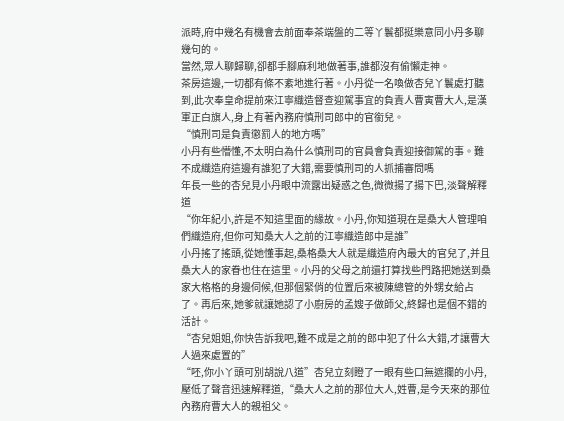派時,府中幾名有機會去前面奉茶端盤的二等丫鬟都挺樂意同小丹多聊幾句的。
當然,眾人聊歸聊,卻都手腳麻利地做著事,誰都沒有偷懶走神。
茶房這邊,一切都有條不紊地進行著。小丹從一名喚做杏兒丫鬟處打聽到,此次奉皇命提前來江寧織造督查迎駕事宜的負責人曹寅曹大人,是漢軍正白旗人,身上有著內務府慎刑司郎中的官銜兒。
“慎刑司是負責懲罰人的地方嗎”
小丹有些懵懂,不太明白為什么慎刑司的官員會負責迎接御駕的事。難不成織造府這邊有誰犯了大錯,需要慎刑司的人抓捕審問嗎
年長一些的杏兒見小丹眼中流露出疑惑之色,微微揚了揚下巴,淡聲解釋道
“你年紀小,許是不知這里面的緣故。小丹,你知道現在是桑大人管理咱們織造府,但你可知桑大人之前的江寧織造郎中是誰”
小丹搖了搖頭,從她懂事起,桑格桑大人就是織造府內最大的官兒了,并且桑大人的家眷也住在這里。小丹的父母之前還打算找些門路把她送到桑家大格格的身邊伺候,但那個緊俏的位置后來被陳總管的外甥女給占了。再后來,她爹就讓她認了小廚房的孟嫂子做師父,終歸也是個不錯的活計。
“杏兒姐姐,你快告訴我吧,難不成是之前的郎中犯了什么大錯,才讓曹大人過來處置的”
“呸,你小丫頭可別胡說八道”杏兒立刻瞪了一眼有些口無遮攔的小丹,壓低了聲音迅速解釋道,“桑大人之前的那位大人,姓曹,是今天來的那位內務府曹大人的親祖父。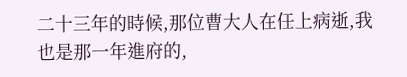二十三年的時候,那位曹大人在任上病逝,我也是那一年進府的,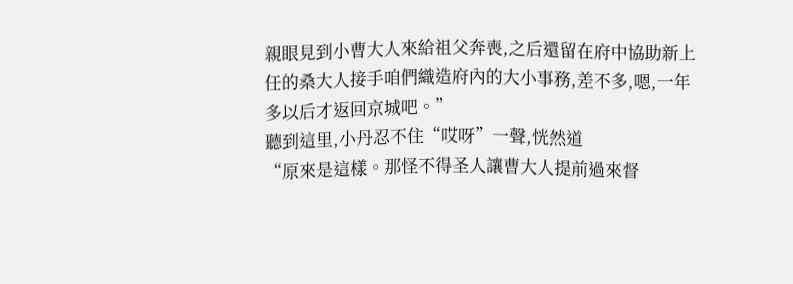親眼見到小曹大人來給祖父奔喪,之后還留在府中協助新上任的桑大人接手咱們織造府內的大小事務,差不多,嗯,一年多以后才返回京城吧。”
聽到這里,小丹忍不住“哎呀”一聲,恍然道
“原來是這樣。那怪不得圣人讓曹大人提前過來督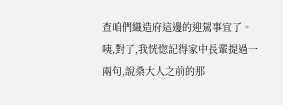查咱們織造府這邊的迎駕事宜了。咦,對了,我恍惚記得家中長輩提過一兩句,說桑大人之前的那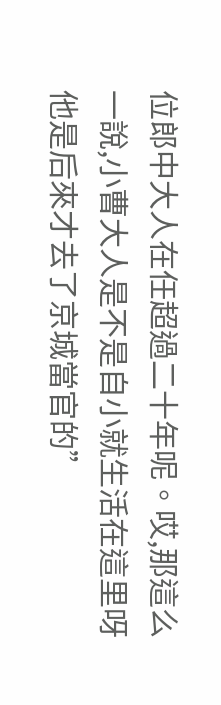位郎中大人在任超過二十年呢。哎,那這么一說,小曹大人是不是自小就生活在這里呀他是后來才去了京城當官的”